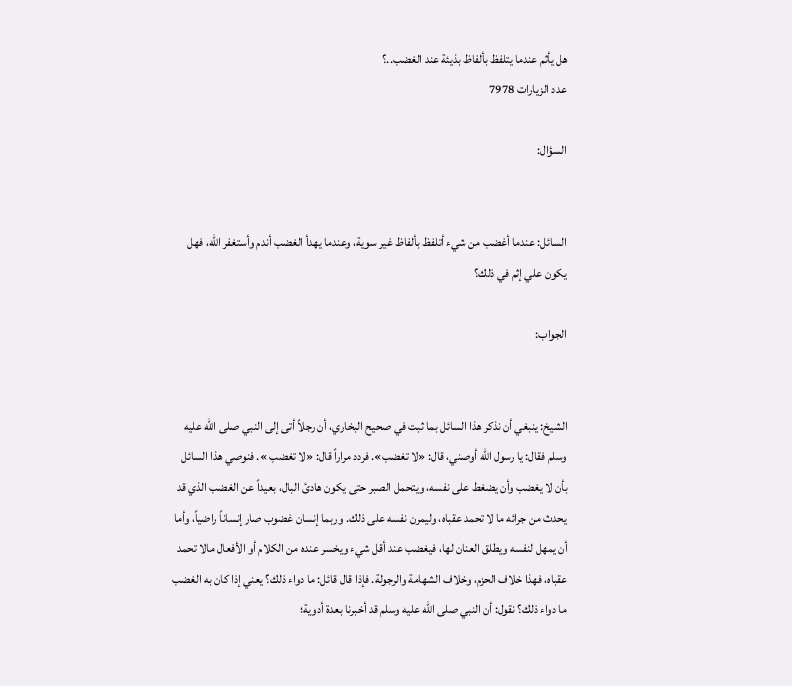هل يأثم عندما يتلفظ بألفاظ بذيئة عند الغضب..؟
عدد الزيارات 7978

السؤال:


السائل: عندما أغضب من شيء أتلفظ بألفاظ غير سوية، وعندما يهدأ الغضب أندم وأستغفر الله، فهل يكون علي إثم في ذلك؟

الجواب:


الشيخ: ينبغي أن نذكر هذا السائل بما ثبت في صحيح البخاري، أن رجلاً أتى إلى النبي صلى الله عليه وسلم فقال: يا رسول الله أوصني، قال: «لا تغضب». فردد مراراً قال: «لا تغضب ». فنوصي هذا السائل بأن لا يغضب وأن يضغط على نفسه، ويتحمل الصبر حتى يكون هادئ البال، بعيداً عن الغضب الذي قد يحدث من جرائه ما لا تحمد عقباه، وليمرن نفسه على ذلك. وربما إنسان غضوب صار إنساناً راضياً، وأما أن يمهل لنفسه ويطلق العنان لها، فيغضب عند أقل شيء ويخسر عنده من الكلام أو الأفعال مالا تحمد عقباه، فهذا خلاف الحزم، وخلاف الشهامة والرجولة. فإذا قال قائل: ما دواء ذلك؟ يعني إذا كان به الغضب ما دواء ذلك؟ نقول: أن النبي صلى الله عليه وسلم قد أخبرنا بعدة أدوية؛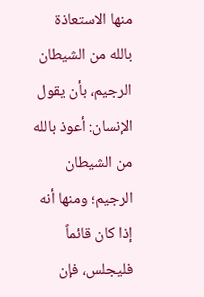منها الاستعاذة بالله من الشيطان الرجيم، بأن يقول الإنسان: أعوذ بالله من الشيطان الرجيم؛ ومنها أنه إذا كان قائماً فليجلس، فإن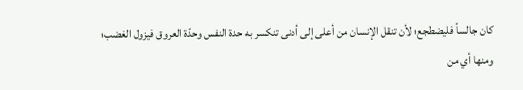كان جالساً فليضطجع؛ لأن تنقل الإنسان من أعلى إلى أدنى تنكسر به حدة النفس وحدّة العروق فيزول الغضب؛ ومنها أي من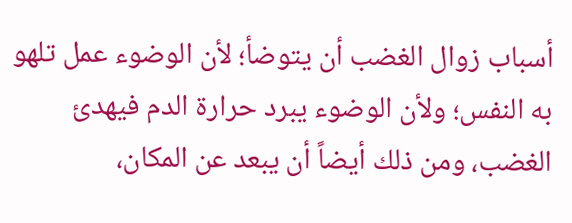أسباب زوال الغضب أن يتوضأ؛ لأن الوضوء عمل تلهو به النفس؛ ولأن الوضوء يبرد حرارة الدم فيهدئ الغضب، ومن ذلك أيضاً أن يبعد عن المكان،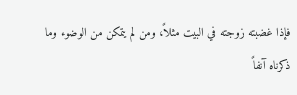فإذا غضبته زوجته في البيت مثلاً، ومن لم يتمكن من الوضوء وما ذكرناه آنفاً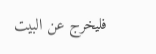فليخرج عن البيت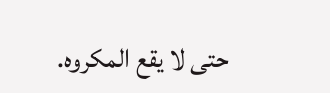حتى لا يقع المكروه.